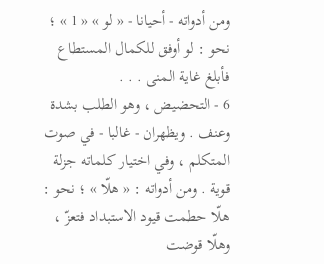ومن أدواته - أحيانا - « لو » « 1 » ؛ نحو : لو أوفق للكمال المستطاع فأبلغ غاية المنى . . .
6 - التحضيض ، وهو الطلب بشدة وعنف . ويظهران - غالبا - في صوت المتكلم ، وفي اختيار كلماته جزلة قوية . ومن أدواته : « هلّا » ؛ نحو :
هلّا حطمت قيود الاستبداد فتعزّ ، وهلّا قوضت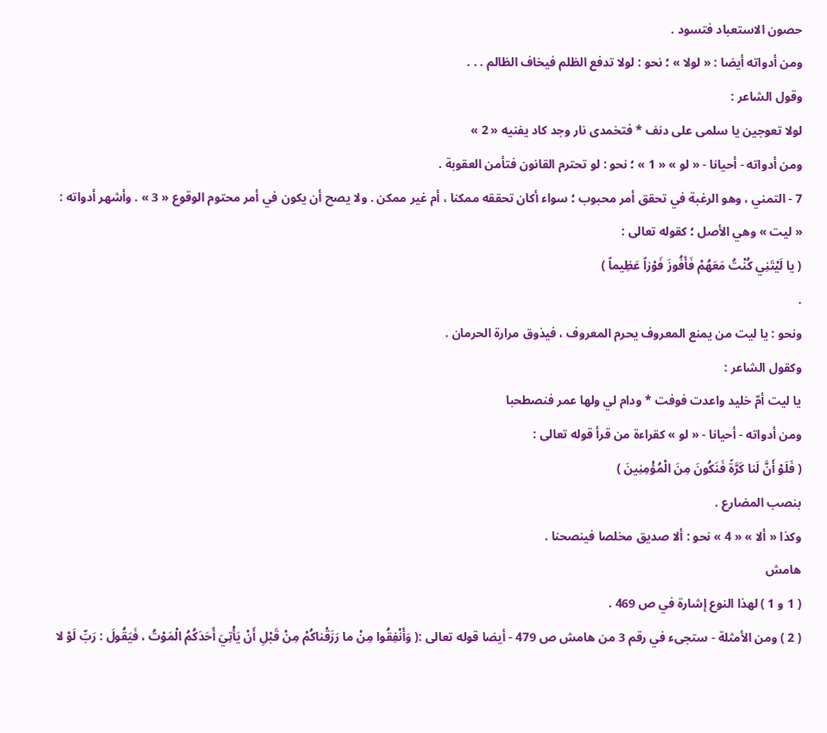حصون الاستعباد فتسود .
ومن أدواته أيضا : « لولا » ؛ نحو : لولا تدفع الظلم فيخاف الظالم . . .
وقول الشاعر :
لولا تعوجين يا سلمى على دنف * فتخمدى نار وجد كاد يفنيه « 2 »
ومن أدواته - أحيانا - « لو » « 1 » ؛ نحو : لو تحترم القانون فتأمن العقوبة .
7 - التمني ، وهو الرغبة في تحقق أمر محبوب ؛ سواء أكان تحققه ممكنا ، أم غير ممكن . ولا يصح أن يكون في أمر محتوم الوقوع « 3 » . وأشهر أدواته :
« ليت » وهي الأصل ؛ كقوله تعالى :
( يا لَيْتَنِي كُنْتُ مَعَهُمْ فَأَفُوزَ فَوْزاً عَظِيماً )
.
ونحو : يا ليت من يمنع المعروف يحرم المعروف ، فيذوق مرارة الحرمان .
وكقول الشاعر :
يا ليت أمّ خليد واعدت فوفت * ودام لي ولها عمر فنصطحبا
ومن أدواته - أحيانا - « لو » كقراءة من قرأ قوله تعالى :
( فَلَوْ أَنَّ لَنا كَرَّةً فَنَكُونَ مِنَ الْمُؤْمِنِينَ )
بنصب المضارع .
وكذا « ألا » « 4 » نحو : ألا صديق مخلصا فينصحنا .
هامش
( 1 و 1 ) لهذا النوع إشارة في ص 469 .
( 2 ) ومن الأمثلة - ستجىء في رقم 3 من هامش ص 479 - أيضا قوله تعالى :( وَأَنْفِقُوا مِنْ ما رَزَقْناكُمْ مِنْ قَبْلِ أَنْ يَأْتِيَ أَحَدَكُمُ الْمَوْتُ ، فَيَقُولَ : رَبِّ لَوْ لا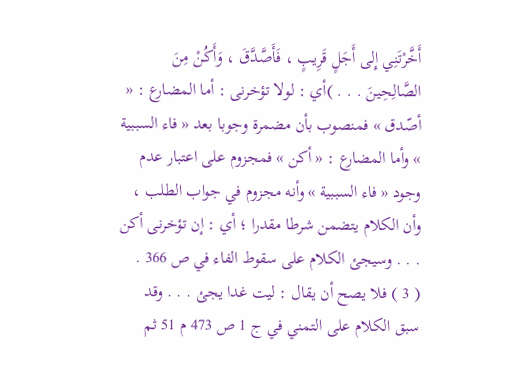أَخَّرْتَنِي إِلى أَجَلٍ قَرِيبٍ ، فَأَصَّدَّقَ ، وَأَكُنْ مِنَ الصَّالِحِينَ . . . )أي : لولا تؤخرنى : أما المضارع : « أصّدق » فمنصوب بأن مضمرة وجوبا بعد « فاء السببية » وأما المضارع : « أكن » فمجزوم على اعتبار عدم وجود « فاء السببية » وأنه مجزوم في جواب الطلب ، وأن الكلام يتضمن شرطا مقدرا ؛ أي : إن تؤخرنى أكن . . . وسيجئ الكلام على سقوط الفاء في ص 366 .
( 3 ) فلا يصح أن يقال : ليت غدا يجئ . . . وقد سبق الكلام على التمني في ج 1 ص 473 م 51 ثم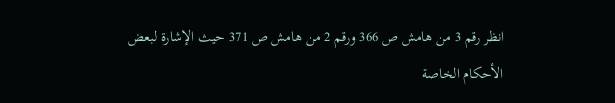انظر رقم 3 من هامش ص 366 ورقم 2 من هامش ص 371 حيث الإشارة لبعض الأحكام الخاصة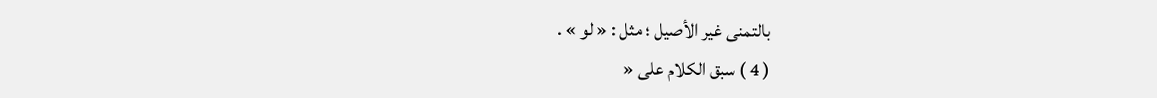بالتمنى غير الأصيل ؛ مثل : « لو » .
( 4 ) سبق الكلام على «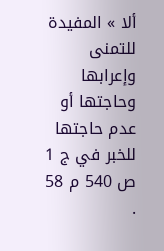ألا » المفيدة للتمنى وإعرابها وحاجتها أو عدم حاجتها للخبر في ج 1 ص 540 م 58 .